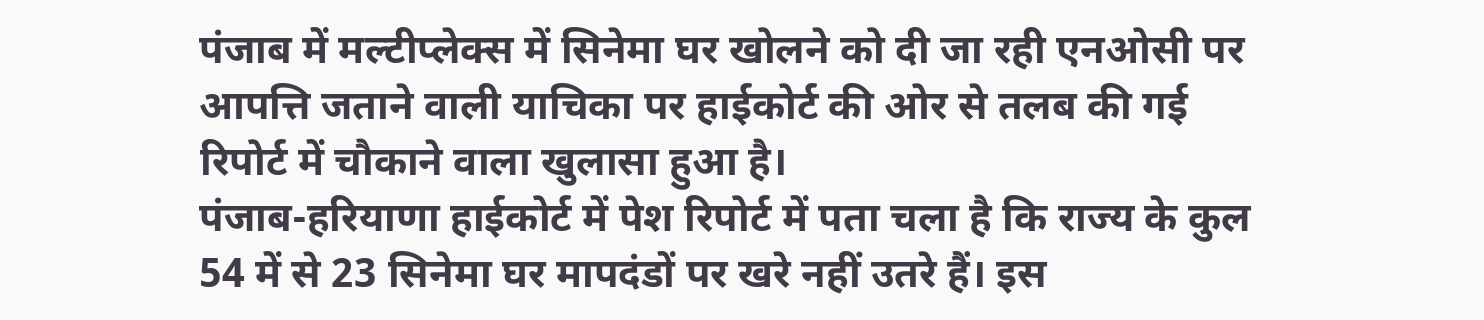पंजाब में मल्टीप्लेक्स में सिनेमा घर खोलने को दी जा रही एनओसी पर आपत्ति जताने वाली याचिका पर हाईकोर्ट की ओर से तलब की गई रिपोर्ट में चौकाने वाला खुलासा हुआ है।
पंजाब-हरियाणा हाईकोर्ट में पेश रिपोर्ट में पता चला है कि राज्य के कुल 54 में से 23 सिनेमा घर मापदंडों पर खरे नहीं उतरे हैं। इस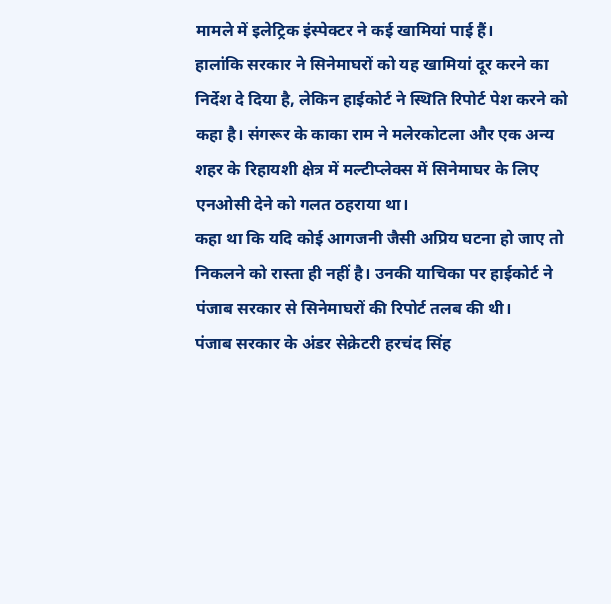मामले में इलेट्रिक इंस्पेक्टर ने कई खामियां पाई हैं।
हालांकि सरकार ने सिनेमाघरों को यह खामियां दूर करने का निर्देश दे दिया है, लेकिन हाईकोर्ट ने स्थिति रिपोर्ट पेश करने को कहा है। संगरूर के काका राम ने मलेरकोटला और एक अन्य शहर के रिहायशी क्षेत्र में मल्टीप्लेक्स में सिनेमाघर के लिए एनओसी देने को गलत ठहराया था।
कहा था कि यदि कोई आगजनी जैसी अप्रिय घटना हो जाए तो निकलने को रास्ता ही नहीं है। उनकी याचिका पर हाईकोर्ट ने पंजाब सरकार से सिनेमाघरों की रिपोर्ट तलब की थी।
पंजाब सरकार के अंडर सेक्रेटरी हरचंद सिंह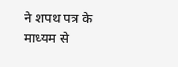ने शपथ पत्र के माध्यम से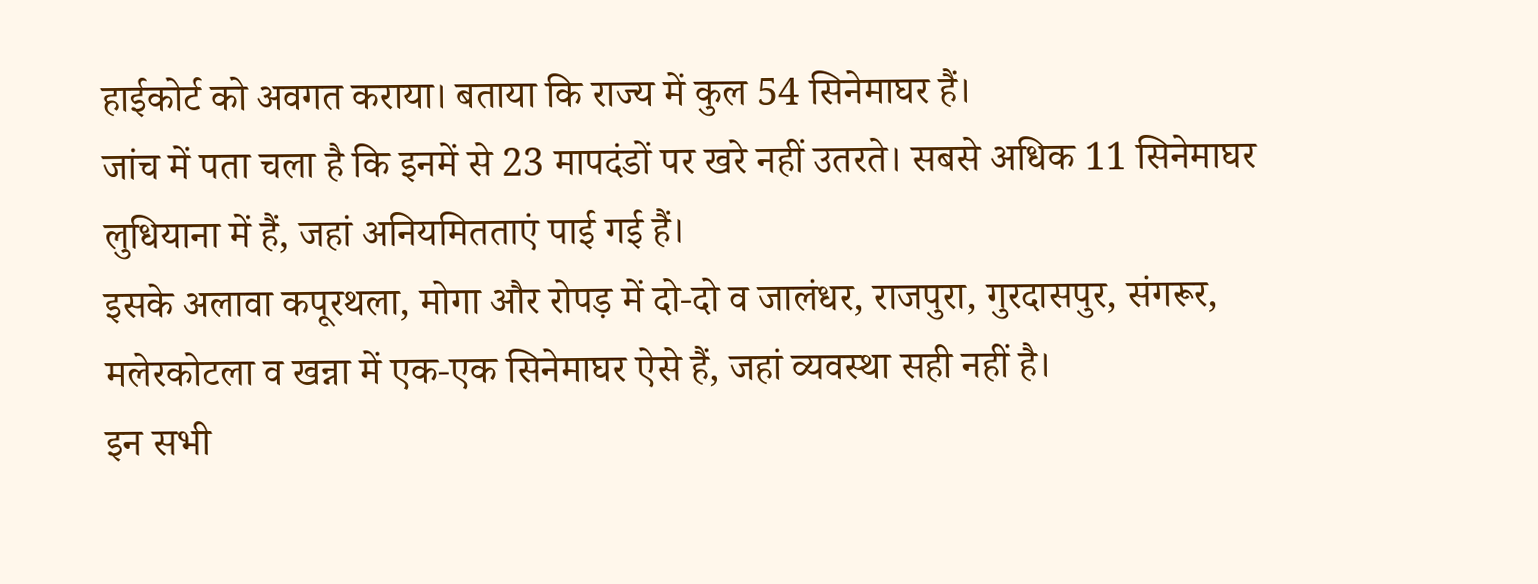हाईकोर्ट को अवगत कराया। बताया कि राज्य में कुल 54 सिनेमाघर हैं।
जांच में पता चला है कि इनमें से 23 मापदंडों पर खरे नहीं उतरते। सबसे अधिक 11 सिनेमाघर लुधियाना में हैं, जहां अनियमितताएं पाई गई हैं।
इसके अलावा कपूरथला, मोगा और रोपड़ में दो-दो व जालंधर, राजपुरा, गुरदासपुर, संगरूर, मलेरकोटला व खन्ना में एक-एक सिनेमाघर ऐसे हैं, जहां व्यवस्था सही नहीं है।
इन सभी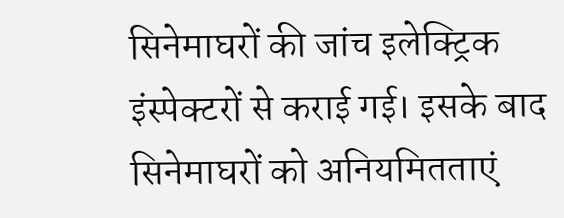सिनेमाघरों की जांच इलेक्ट्रिक इंस्पेक्टरों से कराई गई। इसके बाद सिनेमाघरों को अनियमितताएं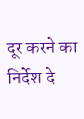दूर करने का निर्देश दे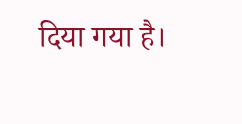दिया गया है।